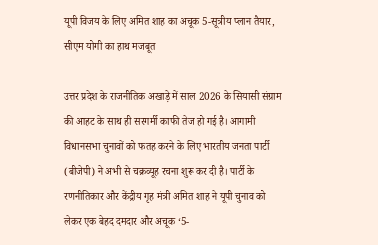यूपी विजय के लिए अमित शाह का अचूक 5-सूत्रीय प्लान तैयार, सीएम योगी का हाथ मजबूत

उत्तर प्रदेश के राजनीतिक अखाड़े में साल 2026 के सियासी संग्राम की आहट के साथ ही सरगर्मी काफी तेज हो गई है। आगामी विधानसभा चुनावों को फतह करने के लिए भारतीय जनता पार्टी (बीजेपी) ने अभी से चक्रव्यूह रचना शुरू कर दी है। पार्टी के रणनीतिकार और केंद्रीय गृह मंत्री अमित शाह ने यूपी चुनाव को लेकर एक बेहद दमदार और अचूक ‘5-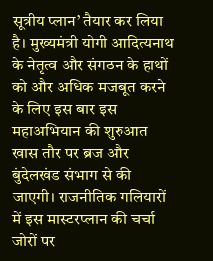सूत्रीय प्लान’ तैयार कर लिया है। मुख्यमंत्री योगी आदित्यनाथ के नेतृत्व और संगठन के हाथों को और अधिक मजबूत करने के लिए इस बार इस महाअभियान की शुरुआत खास तौर पर ब्रज और बुंदेलखंड संभाग से की जाएगी। राजनीतिक गलियारों में इस मास्टरप्लान की चर्चा जोरों पर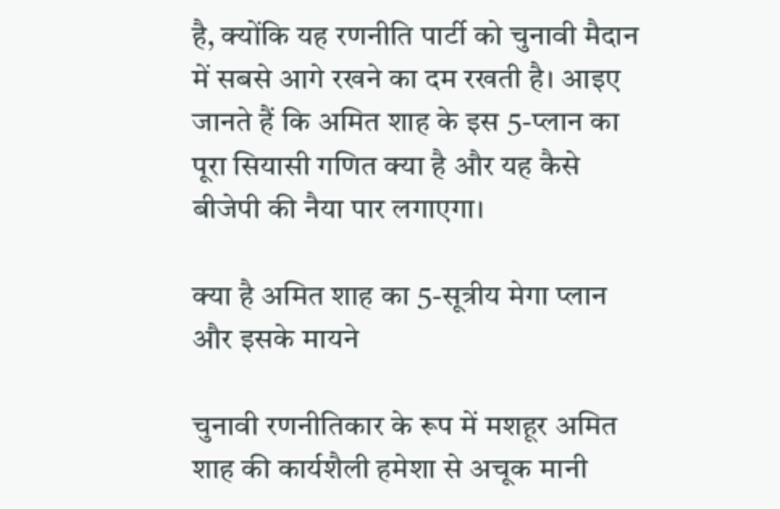है, क्योंकि यह रणनीति पार्टी को चुनावी मैदान में सबसे आगे रखने का दम रखती है। आइए जानते हैं कि अमित शाह के इस 5-प्लान का पूरा सियासी गणित क्या है और यह कैसे बीजेपी की नैया पार लगाएगा।

क्या है अमित शाह का 5-सूत्रीय मेगा प्लान और इसके मायने

चुनावी रणनीतिकार के रूप में मशहूर अमित शाह की कार्यशैली हमेशा से अचूक मानी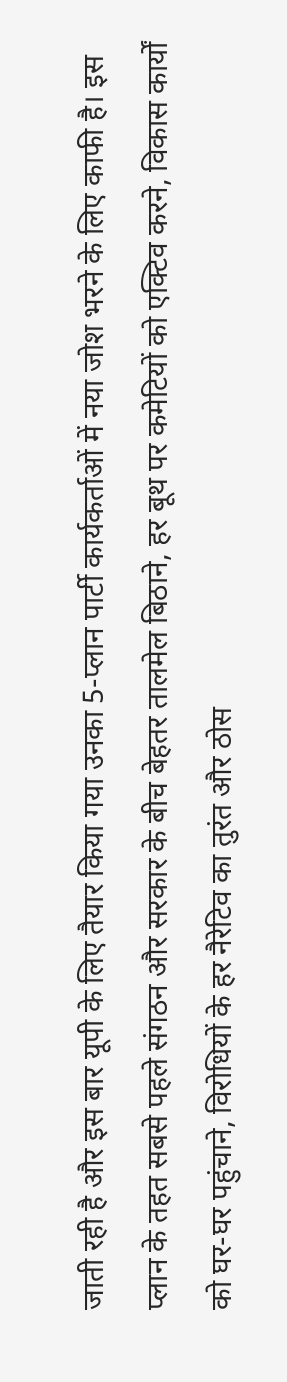जाती रही है और इस बार यूपी के लिए तैयार किया गया उनका 5-प्लान पार्टी कार्यकर्ताओं में नया जोश भरने के लिए काफी है। इस प्लान के तहत सबसे पहले संगठन और सरकार के बीच बेहतर तालमेल बिठाने, हर बूथ पर कमेटियों को एक्टिव करने, विकास कार्यों को घर-घर पहुंचाने, विरोधियों के हर नैरेटिव का तुरंत और ठोस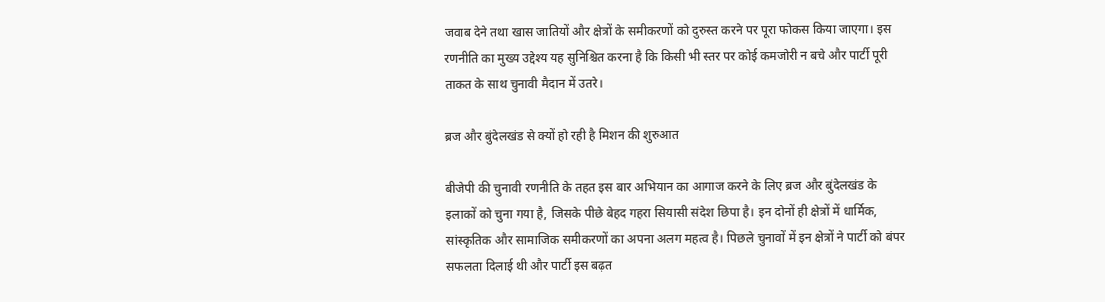जवाब देने तथा खास जातियों और क्षेत्रों के समीकरणों को दुरुस्त करने पर पूरा फोकस किया जाएगा। इस रणनीति का मुख्य उद्देश्य यह सुनिश्चित करना है कि किसी भी स्तर पर कोई कमजोरी न बचे और पार्टी पूरी ताकत के साथ चुनावी मैदान में उतरे।

ब्रज और बुंदेलखंड से क्यों हो रही है मिशन की शुरुआत

बीजेपी की चुनावी रणनीति के तहत इस बार अभियान का आगाज करने के लिए ब्रज और बुंदेलखंड के इलाकों को चुना गया है, जिसके पीछे बेहद गहरा सियासी संदेश छिपा है। इन दोनों ही क्षेत्रों में धार्मिक, सांस्कृतिक और सामाजिक समीकरणों का अपना अलग महत्व है। पिछले चुनावों में इन क्षेत्रों ने पार्टी को बंपर सफलता दिलाई थी और पार्टी इस बढ़त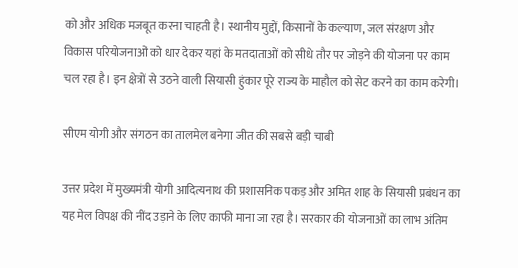को और अधिक मजबूत करना चाहती है। स्थानीय मुद्दों, किसानों के कल्याण, जल संरक्षण और विकास परियोजनाओं को धार देकर यहां के मतदाताओं को सीधे तौर पर जोड़ने की योजना पर काम चल रहा है। इन क्षेत्रों से उठने वाली सियासी हुंकार पूरे राज्य के माहौल को सेट करने का काम करेगी।

सीएम योगी और संगठन का तालमेल बनेगा जीत की सबसे बड़ी चाबी

उत्तर प्रदेश में मुख्यमंत्री योगी आदित्यनाथ की प्रशासनिक पकड़ और अमित शाह के सियासी प्रबंधन का यह मेल विपक्ष की नींद उड़ाने के लिए काफी माना जा रहा है। सरकार की योजनाओं का लाभ अंतिम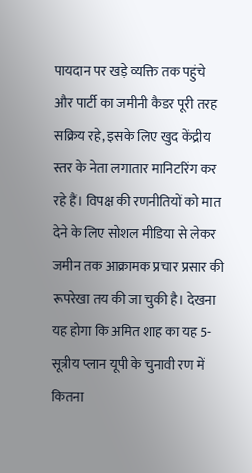पायदान पर खड़े व्यक्ति तक पहुंचे और पार्टी का जमीनी कैडर पूरी तरह सक्रिय रहे, इसके लिए खुद केंद्रीय स्तर के नेता लगातार मानिटरिंग कर रहे हैं। विपक्ष की रणनीतियों को मात देने के लिए सोशल मीडिया से लेकर जमीन तक आक्रामक प्रचार प्रसार की रूपरेखा तय की जा चुकी है। देखना यह होगा कि अमित शाह का यह 5-सूत्रीय प्लान यूपी के चुनावी रण में कितना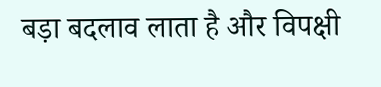बड़ा बदलाव लाता है और विपक्षी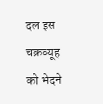दल इस चक्रव्यूह को भेदने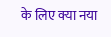के लिए क्या नया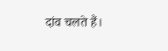दांव चलते हैं।